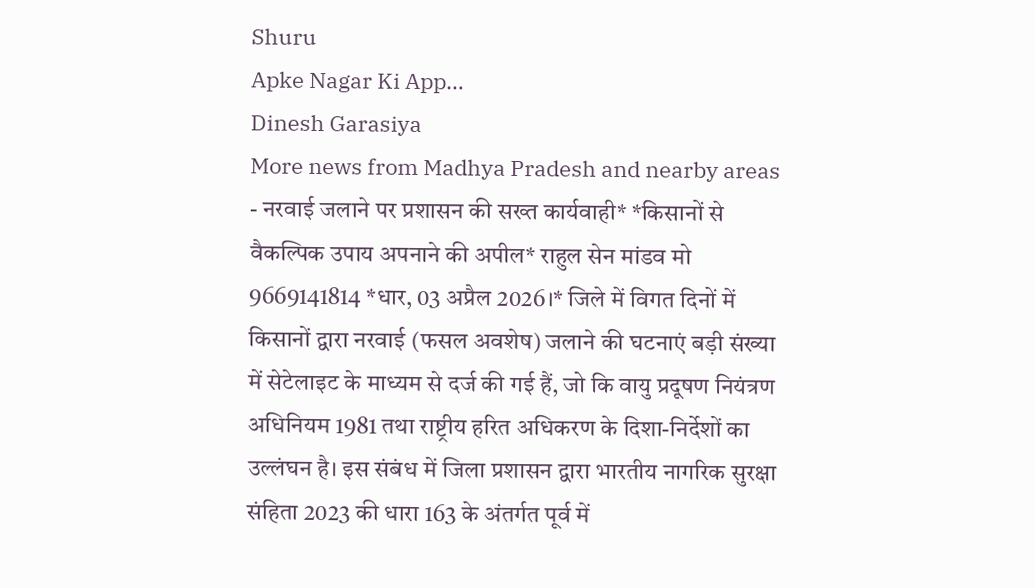Shuru
Apke Nagar Ki App…
Dinesh Garasiya
More news from Madhya Pradesh and nearby areas
- नरवाई जलाने पर प्रशासन की सख्त कार्यवाही* *किसानों से वैकल्पिक उपाय अपनाने की अपील* राहुल सेन मांडव मो 9669141814 *धार, 03 अप्रैल 2026।* जिले में विगत दिनों में किसानों द्वारा नरवाई (फसल अवशेष) जलाने की घटनाएं बड़ी संख्या में सेटेलाइट के माध्यम से दर्ज की गई हैं, जो कि वायु प्रदूषण नियंत्रण अधिनियम 1981 तथा राष्ट्रीय हरित अधिकरण के दिशा-निर्देशों का उल्लंघन है। इस संबंध में जिला प्रशासन द्वारा भारतीय नागरिक सुरक्षा संहिता 2023 की धारा 163 के अंतर्गत पूर्व में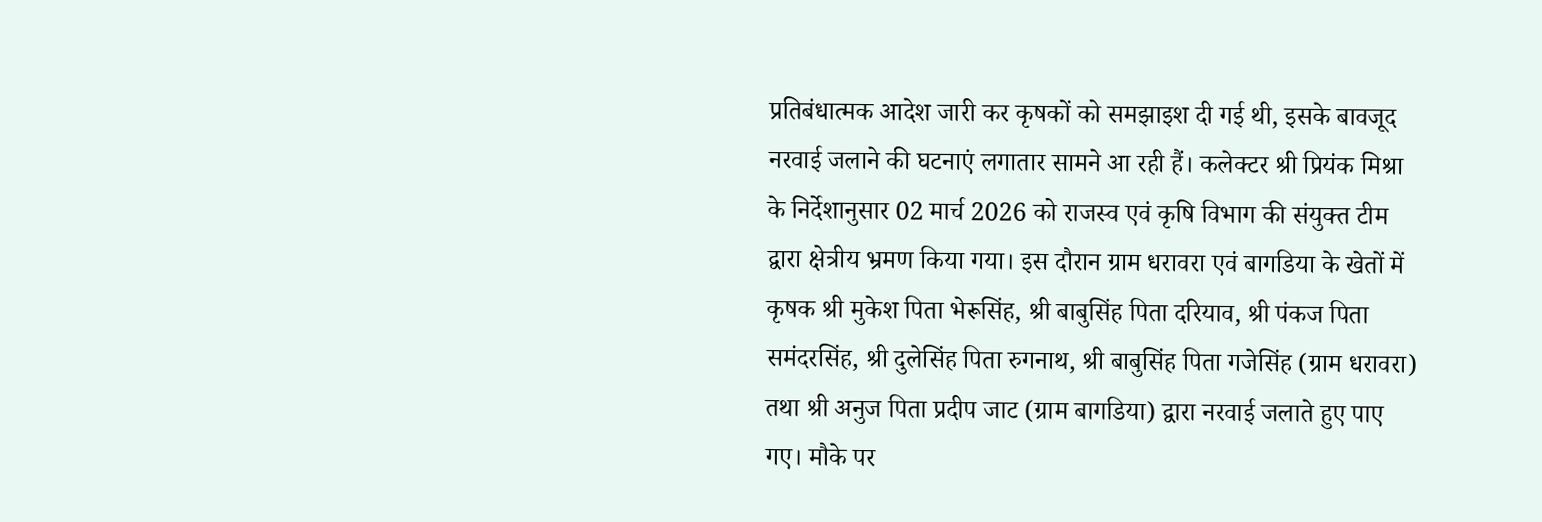प्रतिबंधात्मक आदेश जारी कर कृषकों को समझाइश दी गई थी, इसके बावजूद नरवाई जलाने की घटनाएं लगातार सामने आ रही हैं। कलेक्टर श्री प्रियंक मिश्रा के निर्देशानुसार 02 मार्च 2026 को राजस्व एवं कृषि विभाग की संयुक्त टीम द्वारा क्षेत्रीय भ्रमण किया गया। इस दौरान ग्राम धरावरा एवं बागडिया के खेतों में कृषक श्री मुकेश पिता भेरूसिंह, श्री बाबुसिंह पिता दरियाव, श्री पंकज पिता समंदरसिंह, श्री दुलेसिंह पिता रुगनाथ, श्री बाबुसिंह पिता गजेसिंह (ग्राम धरावरा) तथा श्री अनुज पिता प्रदीप जाट (ग्राम बागडिया) द्वारा नरवाई जलाते हुए पाए गए। मौके पर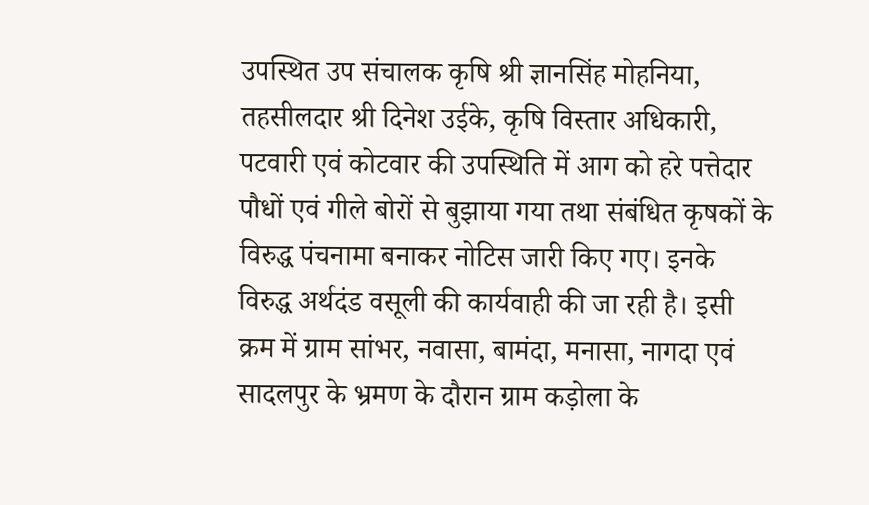उपस्थित उप संचालक कृषि श्री ज्ञानसिंह मोहनिया, तहसीलदार श्री दिनेश उईके, कृषि विस्तार अधिकारी, पटवारी एवं कोटवार की उपस्थिति में आग को हरे पत्तेदार पौधों एवं गीले बोरों से बुझाया गया तथा संबंधित कृषकों के विरुद्ध पंचनामा बनाकर नोटिस जारी किए गए। इनके विरुद्ध अर्थदंड वसूली की कार्यवाही की जा रही है। इसी क्रम में ग्राम सांभर, नवासा, बामंदा, मनासा, नागदा एवं सादलपुर के भ्रमण के दौरान ग्राम कड़ोला के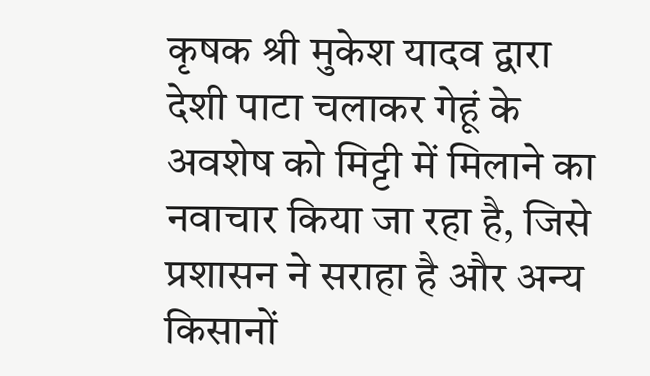कृषक श्री मुकेश यादव द्वारा देशी पाटा चलाकर गेहूं के अवशेष को मिट्टी में मिलाने का नवाचार किया जा रहा है, जिसे प्रशासन ने सराहा है और अन्य किसानों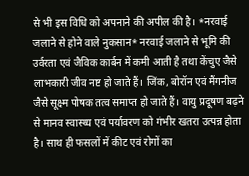से भी इस विधि को अपनाने की अपील की है। *नरवाई जलाने से होने वाले नुकसान* नरवाई जलाने से भूमि की उर्वरता एवं जैविक कार्बन में कमी आती है तथा केंचुए जैसे लाभकारी जीव नष्ट हो जाते हैं। जिंक, बोरॉन एवं मैंगनीज जैसे सूक्ष्म पोषक तत्व समाप्त हो जाते हैं। वायु प्रदूषण बढ़ने से मानव स्वास्थ्य एवं पर्यावरण को गंभीर खतरा उत्पन्न होता है। साथ ही फसलों में कीट एवं रोगों का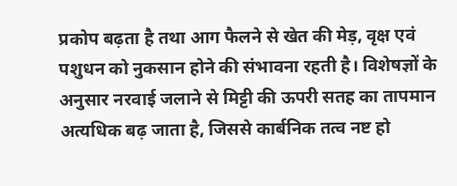प्रकोप बढ़ता है तथा आग फैलने से खेत की मेड़, वृक्ष एवं पशुधन को नुकसान होने की संभावना रहती है। विशेषज्ञों के अनुसार नरवाई जलाने से मिट्टी की ऊपरी सतह का तापमान अत्यधिक बढ़ जाता है, जिससे कार्बनिक तत्व नष्ट हो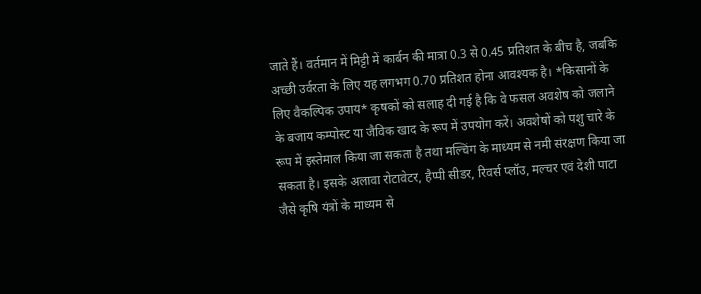जाते हैं। वर्तमान में मिट्टी में कार्बन की मात्रा 0.3 से 0.45 प्रतिशत के बीच है, जबकि अच्छी उर्वरता के लिए यह लगभग 0.70 प्रतिशत होना आवश्यक है। *किसानों के लिए वैकल्पिक उपाय* कृषकों को सलाह दी गई है कि वे फसल अवशेष को जलाने के बजाय कम्पोस्ट या जैविक खाद के रूप में उपयोग करें। अवशेषों को पशु चारे के रूप में इस्तेमाल किया जा सकता है तथा मल्चिंग के माध्यम से नमी संरक्षण किया जा सकता है। इसके अलावा रोटावेटर, हैप्पी सीडर, रिवर्स प्लॉउ, मल्चर एवं देशी पाटा जैसे कृषि यंत्रों के माध्यम से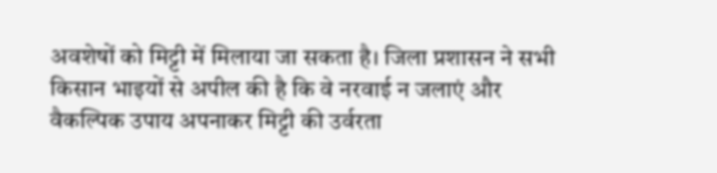अवशेषों को मिट्टी में मिलाया जा सकता है। जिला प्रशासन ने सभी किसान भाइयों से अपील की है कि वे नरवाई न जलाएं और वैकल्पिक उपाय अपनाकर मिट्टी की उर्वरता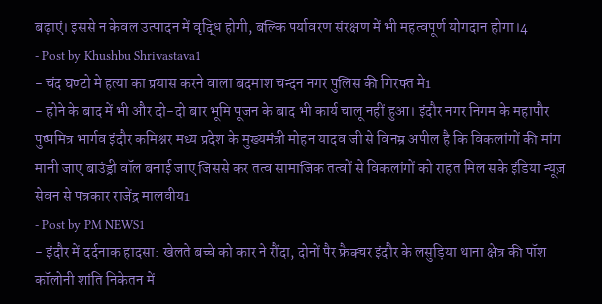बढ़ाएं। इससे न केवल उत्पादन में वृद्धि होगी, बल्कि पर्यावरण संरक्षण में भी महत्वपूर्ण योगदान होगा।4
- Post by Khushbu Shrivastava1
- चंद घण्टो मे हत्या का प्रयास करने वाला बदमाश चन्दन नगर पुलिस की गिरफ्त मे1
- होने के बाद में भी और दो-दो बार भूमि पूजन के बाद भी कार्य चालू नहीं हुआ। इंदौर नगर निगम के महापौर पुष्पमित्र भार्गव इंदौर कमिश्नर मध्य प्रदेश के मुख्यमंत्री मोहन यादव जी से विनम्र अपील है कि विकलांगों की मांग मानी जाए बाउंड्री वॉल बनाई जाए जिससे कर तत्व सामाजिक तत्वों से विकलांगों को राहत मिल सके इंडिया न्यूज़ सेवन से पत्रकार राजेंद्र मालवीय1
- Post by PM NEWS1
- इंदौर में दर्दनाक हादसा: खेलते बच्चे को कार ने रौंदा, दोनों पैर फ्रैक्चर इंदौर के लसुड़िया थाना क्षेत्र की पॉश कॉलोनी शांति निकेतन में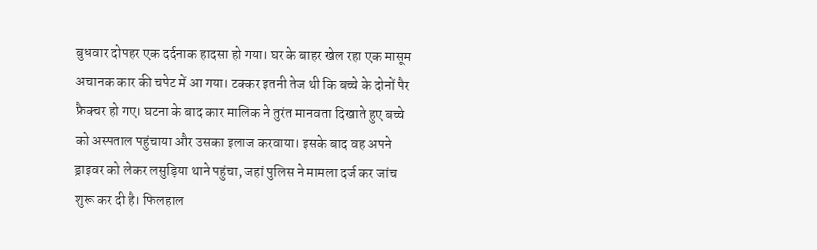बुधवार दोपहर एक दर्दनाक हादसा हो गया। घर के बाहर खेल रहा एक मासूम अचानक कार की चपेट में आ गया। टक्कर इतनी तेज थी कि बच्चे के दोनों पैर फ्रैक्चर हो गए। घटना के बाद कार मालिक ने तुरंत मानवता दिखाते हुए बच्चे को अस्पताल पहुंचाया और उसका इलाज करवाया। इसके बाद वह अपने ड्राइवर को लेकर लसुड़िया थाने पहुंचा, जहां पुलिस ने मामला दर्ज कर जांच शुरू कर दी है। फिलहाल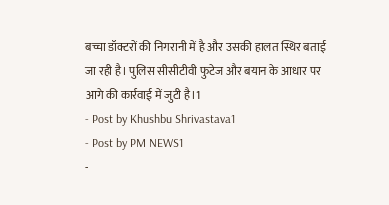बच्चा डॉक्टरों की निगरानी में है और उसकी हालत स्थिर बताई जा रही है। पुलिस सीसीटीवी फुटेज और बयान के आधार पर आगे की कार्रवाई में जुटी है।1
- Post by Khushbu Shrivastava1
- Post by PM NEWS1
-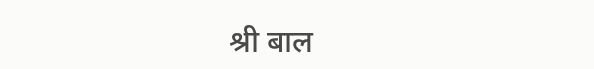श्री बाल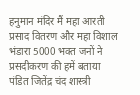हनुमान मंदिर मैं महा आरती प्रसाद वितरण और महा विशाल भंडारा 5000 भक्त जनों ने प्रसदीकरण की हमें बताया पंडित जितेंद्र चंद शास्त्री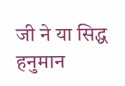जी ने या सिद्ध हनुमान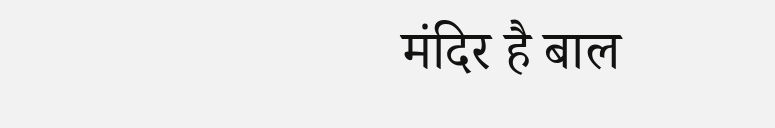मंदिर है बाल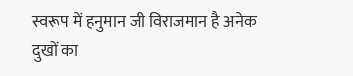स्वरूप में हनुमान जी विराजमान है अनेक दुखों का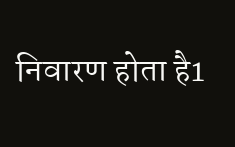निवारण होता है1